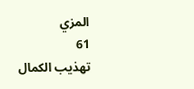المزي
61
تهذيب الكمال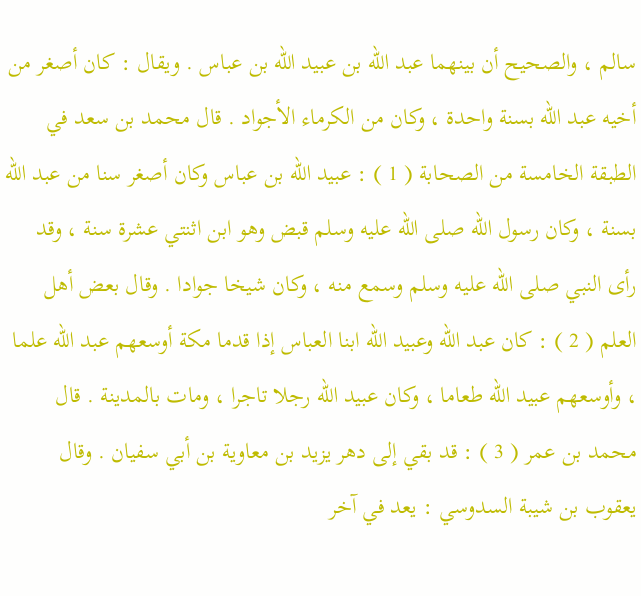سالم ، والصحيح أن بينهما عبد الله بن عبيد الله بن عباس . ويقال : كان أصغر من أخيه عبد الله بسنة واحدة ، وكان من الكرماء الأجواد . قال محمد بن سعد في الطبقة الخامسة من الصحابة ( 1 ) : عبيد الله بن عباس وكان أصغر سنا من عبد الله بسنة ، وكان رسول الله صلى الله عليه وسلم قبض وهو ابن اثنتي عشرة سنة ، وقد رأى النبي صلى الله عليه وسلم وسمع منه ، وكان شيخا جوادا . وقال بعض أهل العلم ( 2 ) : كان عبد الله وعبيد الله ابنا العباس إذا قدما مكة أوسعهم عبد الله علما ، وأوسعهم عبيد الله طعاما ، وكان عبيد الله رجلا تاجرا ، ومات بالمدينة . قال محمد بن عمر ( 3 ) : قد بقي إلى دهر يزيد بن معاوية بن أبي سفيان . وقال يعقوب بن شيبة السدوسي : يعد في آخر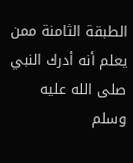الطبقة الثامنة ممن يعلم أنه أدرك النبي صلى الله عليه وسلم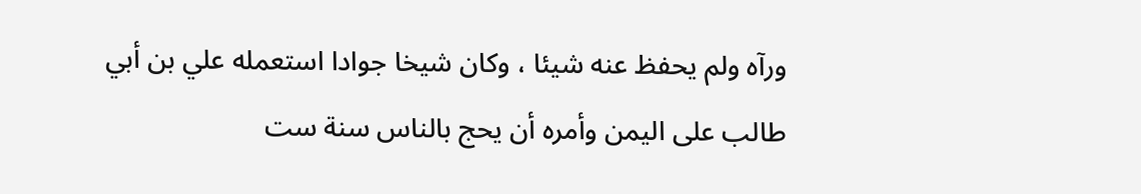ورآه ولم يحفظ عنه شيئا ، وكان شيخا جوادا استعمله علي بن أبي طالب على اليمن وأمره أن يحج بالناس سنة ست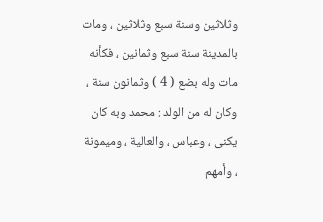وثلاثين وسنة سبع وثلاثين ، ومات بالمدينة سنة سبع وثمانين ، فكأنه مات وله بضع ( 4 ) وثمانون سنة ، وكان له من الولد : محمد وبه كان يكنى ، وعباس ، والعالية ، وميمونة ، وأمهم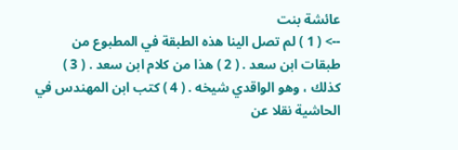عائشة بنت
--> ( 1 ) لم تصل الينا هذه الطبقة في المطبوع من طبقات ابن سعد . ( 2 ) هذا من كلام ابن سعد . ( 3 ) كذلك ، وهو الواقدي شيخه . ( 4 ) كتب ابن المهندس في الحاشية نقلا عن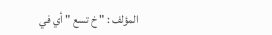المؤلف : " خ تسع " أي في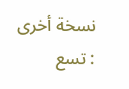نسخة أخرى : تسع